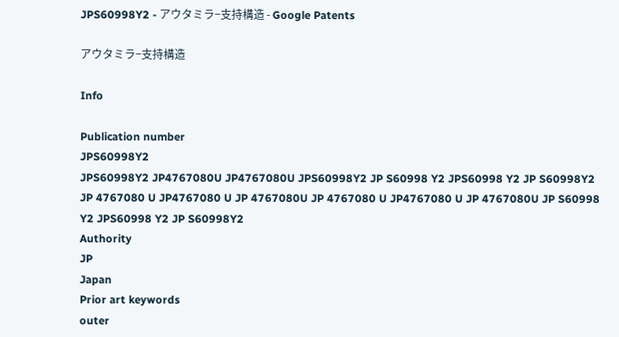JPS60998Y2 - アウタミラ−支持構造 - Google Patents

アウタミラ−支持構造

Info

Publication number
JPS60998Y2
JPS60998Y2 JP4767080U JP4767080U JPS60998Y2 JP S60998 Y2 JPS60998 Y2 JP S60998Y2 JP 4767080 U JP4767080 U JP 4767080U JP 4767080 U JP4767080 U JP 4767080U JP S60998 Y2 JPS60998 Y2 JP S60998Y2
Authority
JP
Japan
Prior art keywords
outer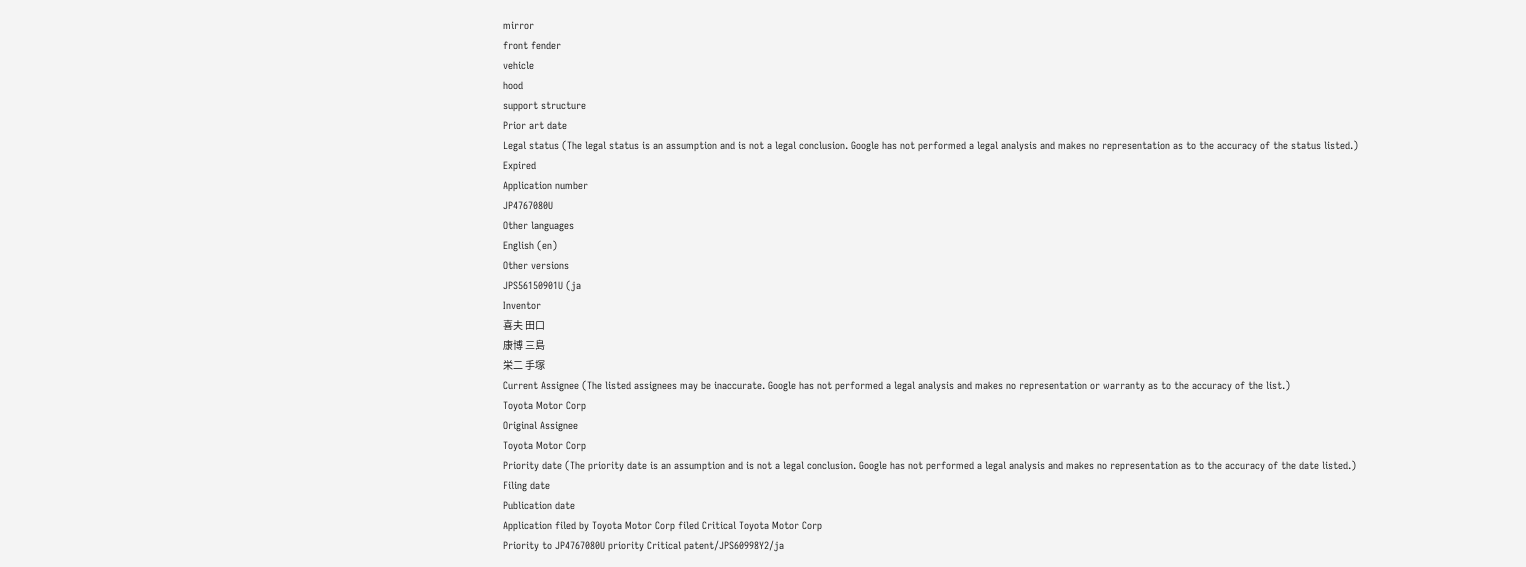mirror
front fender
vehicle
hood
support structure
Prior art date
Legal status (The legal status is an assumption and is not a legal conclusion. Google has not performed a legal analysis and makes no representation as to the accuracy of the status listed.)
Expired
Application number
JP4767080U
Other languages
English (en)
Other versions
JPS56150901U (ja
Inventor
喜夫 田口
康博 三島
栄二 手塚
Current Assignee (The listed assignees may be inaccurate. Google has not performed a legal analysis and makes no representation or warranty as to the accuracy of the list.)
Toyota Motor Corp
Original Assignee
Toyota Motor Corp
Priority date (The priority date is an assumption and is not a legal conclusion. Google has not performed a legal analysis and makes no representation as to the accuracy of the date listed.)
Filing date
Publication date
Application filed by Toyota Motor Corp filed Critical Toyota Motor Corp
Priority to JP4767080U priority Critical patent/JPS60998Y2/ja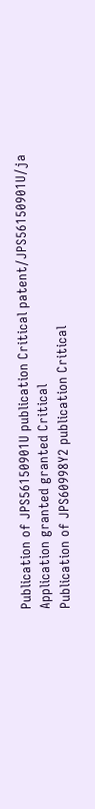Publication of JPS56150901U publication Critical patent/JPS56150901U/ja
Application granted granted Critical
Publication of JPS60998Y2 publication Critical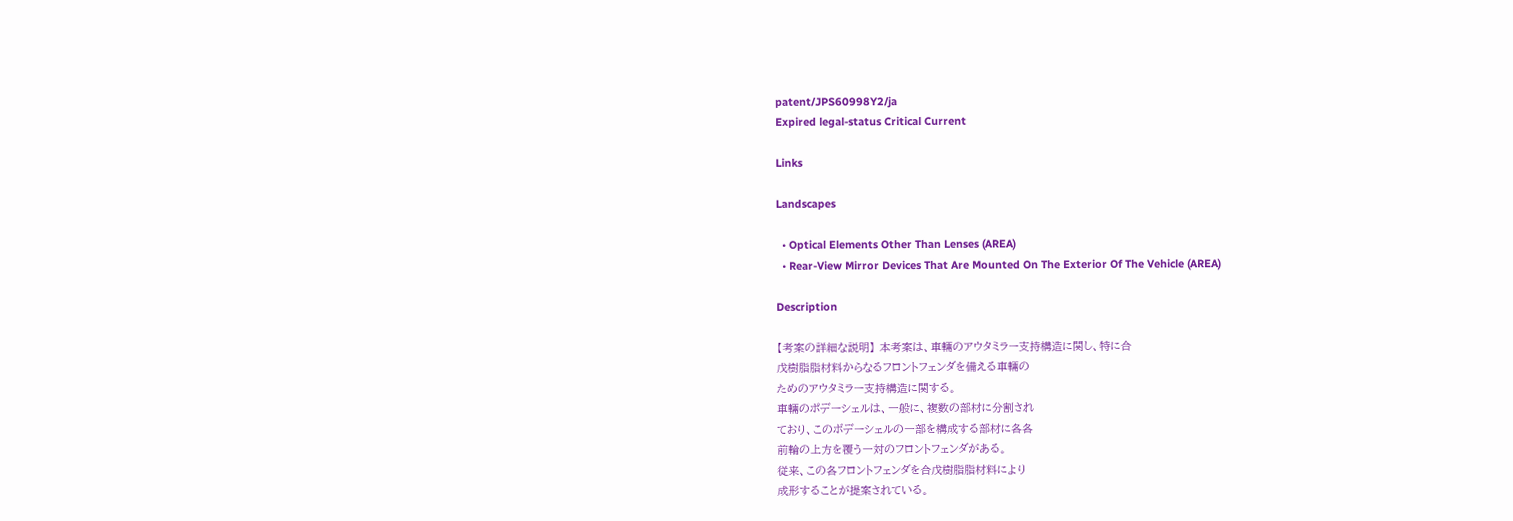patent/JPS60998Y2/ja
Expired legal-status Critical Current

Links

Landscapes

  • Optical Elements Other Than Lenses (AREA)
  • Rear-View Mirror Devices That Are Mounted On The Exterior Of The Vehicle (AREA)

Description

【考案の詳細な説明】 本考案は、車輛のアウタミラー支持構造に関し、特に合
戊樹脂脂材料からなるフロントフェンダを備える車輛の
ためのアウタミラー支持構造に関する。
車輛のポデーシェルは、一般に、複数の部材に分割され
ており、このボデーシェルの一部を構成する部材に各各
前輪の上方を覆う一対のフロントフェンダがある。
従来、この各フロントフェンダを合戊樹脂脂材料により
成形することが提案されている。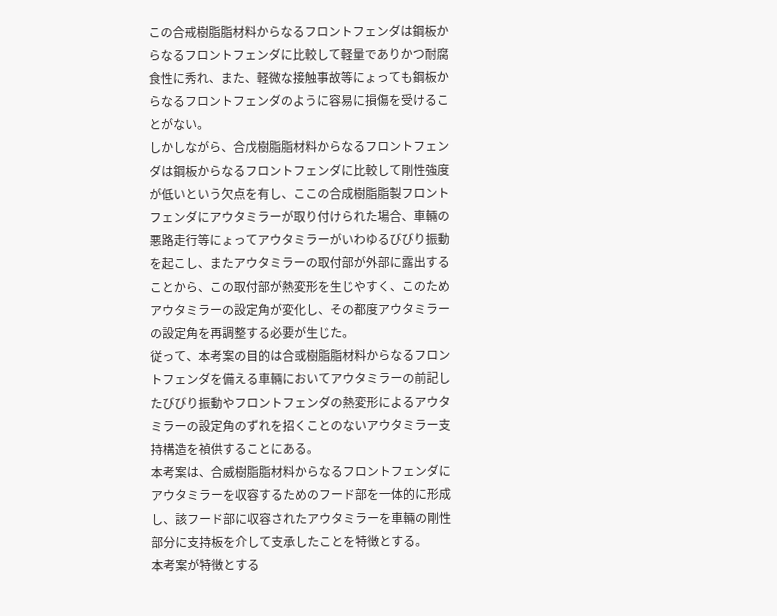この合戒樹脂脂材料からなるフロントフェンダは鋼板か
らなるフロントフェンダに比較して軽量でありかつ耐腐
食性に秀れ、また、軽微な接触事故等にょっても鋼板か
らなるフロントフェンダのように容易に損傷を受けるこ
とがない。
しかしながら、合戊樹脂脂材料からなるフロントフェン
ダは鋼板からなるフロントフェンダに比較して剛性強度
が低いという欠点を有し、ここの合成樹脂脂製フロント
フェンダにアウタミラーが取り付けられた場合、車輛の
悪路走行等にょってアウタミラーがいわゆるびびり振動
を起こし、またアウタミラーの取付部が外部に露出する
ことから、この取付部が熱変形を生じやすく、このため
アウタミラーの設定角が変化し、その都度アウタミラー
の設定角を再調整する必要が生じた。
従って、本考案の目的は合或樹脂脂材料からなるフロン
トフェンダを備える車輛においてアウタミラーの前記し
たびびり振動やフロントフェンダの熱変形によるアウタ
ミラーの設定角のずれを招くことのないアウタミラー支
持構造を禎供することにある。
本考案は、合威樹脂脂材料からなるフロントフェンダに
アウタミラーを収容するためのフード部を一体的に形成
し、該フード部に収容されたアウタミラーを車輛の剛性
部分に支持板を介して支承したことを特徴とする。
本考案が特徴とする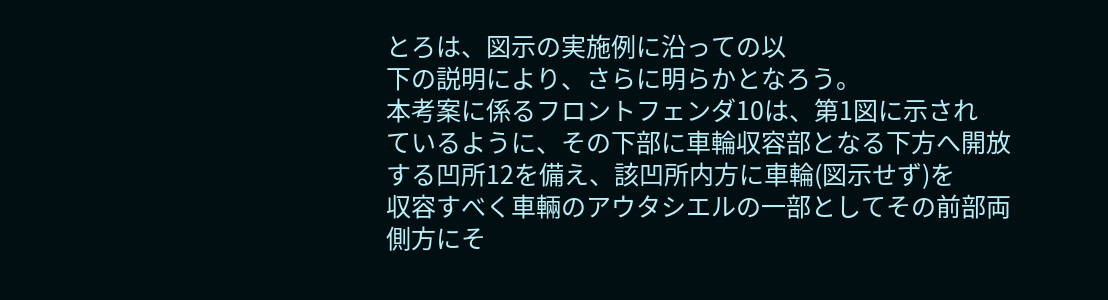とろは、図示の実施例に沿っての以
下の説明により、さらに明らかとなろう。
本考案に係るフロントフェンダ10は、第1図に示され
ているように、その下部に車輪収容部となる下方へ開放
する凹所12を備え、該凹所内方に車輪(図示せず)を
収容すべく車輛のアウタシエルの一部としてその前部両
側方にそ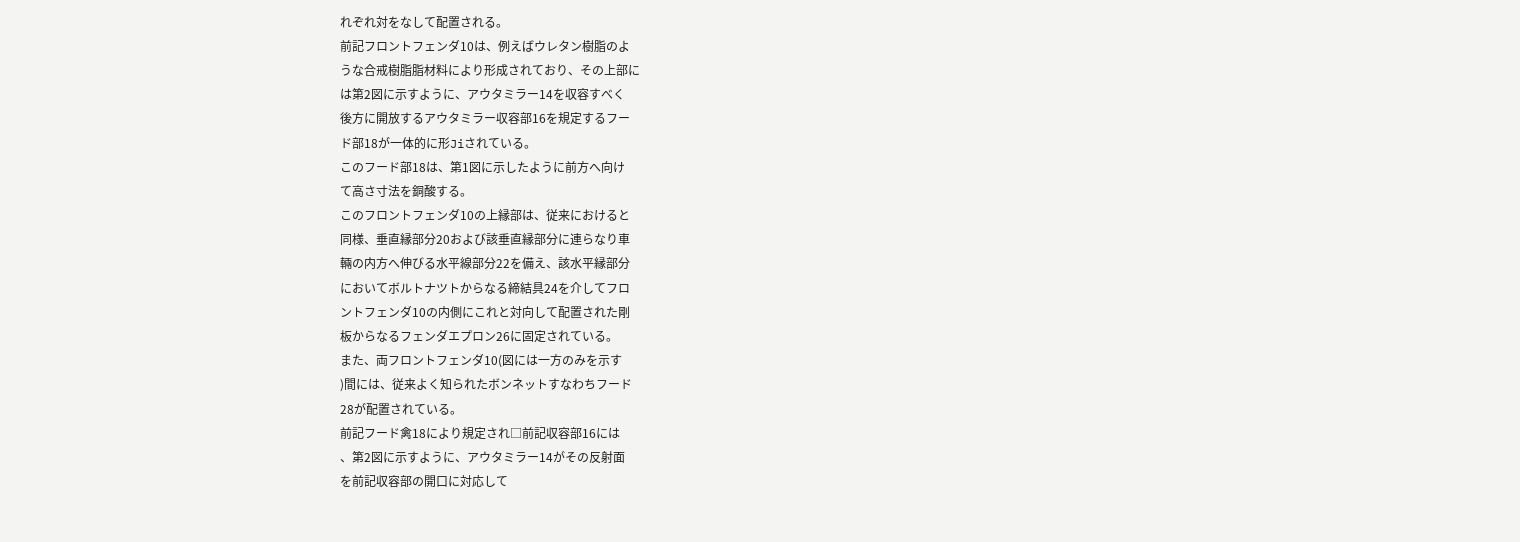れぞれ対をなして配置される。
前記フロントフェンダ10は、例えばウレタン樹脂のよ
うな合戒樹脂脂材料により形成されており、その上部に
は第2図に示すように、アウタミラー14を収容すべく
後方に開放するアウタミラー収容部16を規定するフー
ド部18が一体的に形Jiされている。
このフード部18は、第1図に示したように前方へ向け
て高さ寸法を銅酸する。
このフロントフェンダ10の上縁部は、従来におけると
同様、垂直縁部分20および該垂直縁部分に連らなり車
輛の内方へ伸びる水平線部分22を備え、該水平縁部分
においてボルトナツトからなる締結具24を介してフロ
ントフェンダ10の内側にこれと対向して配置された剛
板からなるフェンダエプロン26に固定されている。
また、両フロントフェンダ10(図には一方のみを示す
)間には、従来よく知られたボンネットすなわちフード
28が配置されている。
前記フード禽18により規定され□前記収容部16には
、第2図に示すように、アウタミラー14がその反射面
を前記収容部の開口に対応して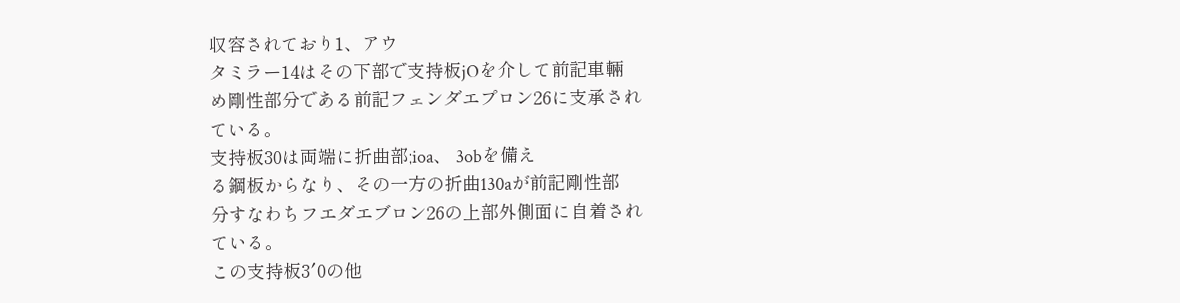収容されており1、アウ
タミラー14はその下部で支持板jOを介して前記車輛
め剛性部分である前記フェンダエプロン26に支承され
ている。
支持板30は両端に折曲部;ioa、 3obを備え
る鋼板からなり、その一方の折曲130aが前記剛性部
分すなわちフエダエブロン26の上部外側面に自着され
ている。
この支持板3′0の他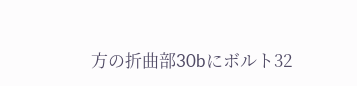方の折曲部30bにボルト32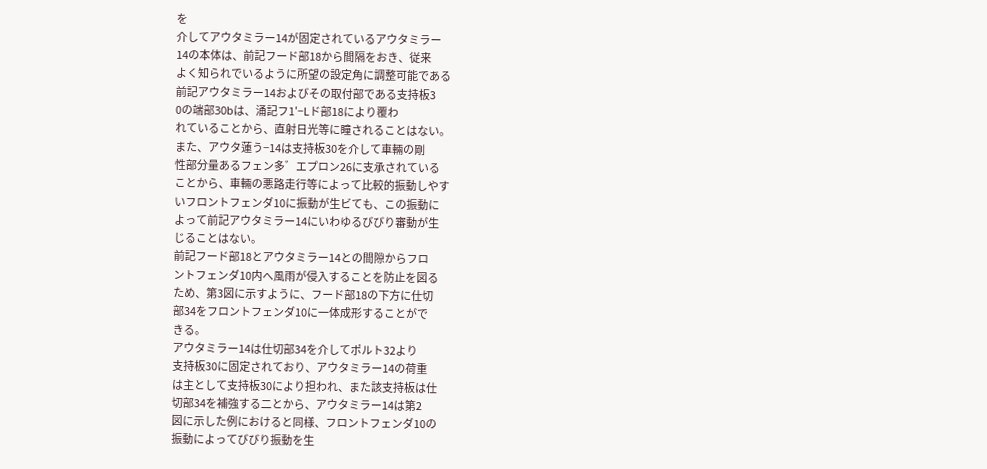を
介してアウタミラー14が固定されているアウタミラー
14の本体は、前記フード部18から間隔をおき、従来
よく知られでいるように所望の設定角に調整可能である
前記アウタミラー14およびその取付部である支持板3
0の端部30bは、涌記フ1′−Lド部18により覆わ
れていることから、直射日光等に瞳されることはない。
また、アウタ蓮う−14は支持板30を介して車輛の剛
性部分量あるフェン多゛エプロン26に支承されている
ことから、車輛の悪路走行等によって比較的振動しやす
いフロントフェンダ10に振動が生ビても、この振動に
よって前記アウタミラー14にいわゆるびびり審動が生
じることはない。
前記フード部18とアウタミラー14との間隙からフロ
ントフェンダ10内へ風雨が侵入することを防止を図る
ため、第3図に示すように、フード部18の下方に仕切
部34をフロントフェンダ10に一体成形することがで
きる。
アウタミラー14は仕切部34を介してポルト32より
支持板30に固定されており、アウタミラー14の荷重
は主として支持板30により担われ、また該支持板は仕
切部34を補強する二とから、アウタミラー14は第2
図に示した例におけると同様、フロントフェンダ10の
振動によってびびり振動を生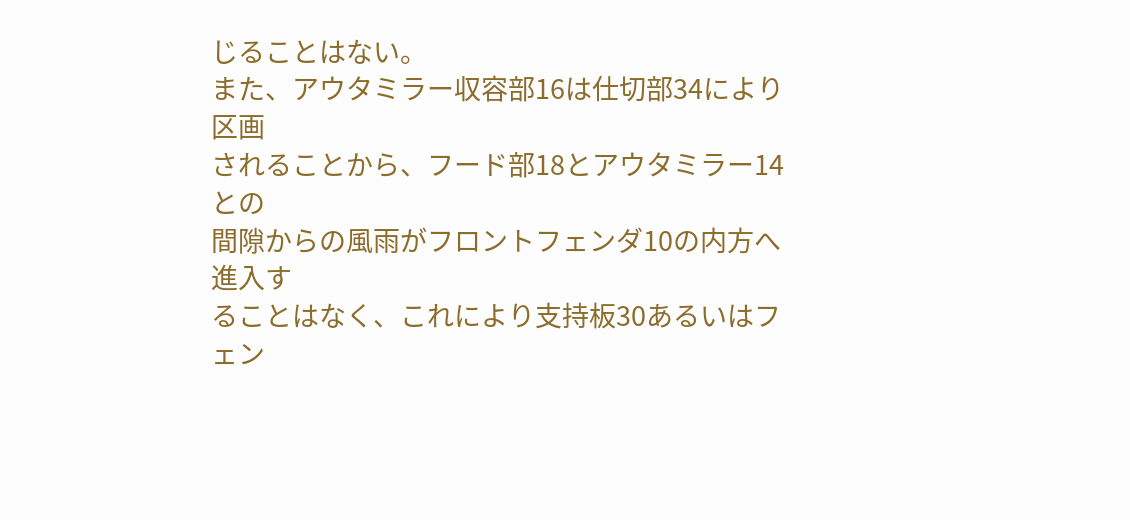じることはない。
また、アウタミラー収容部16は仕切部34により区画
されることから、フード部18とアウタミラー14との
間隙からの風雨がフロントフェンダ10の内方へ進入す
ることはなく、これにより支持板30あるいはフェン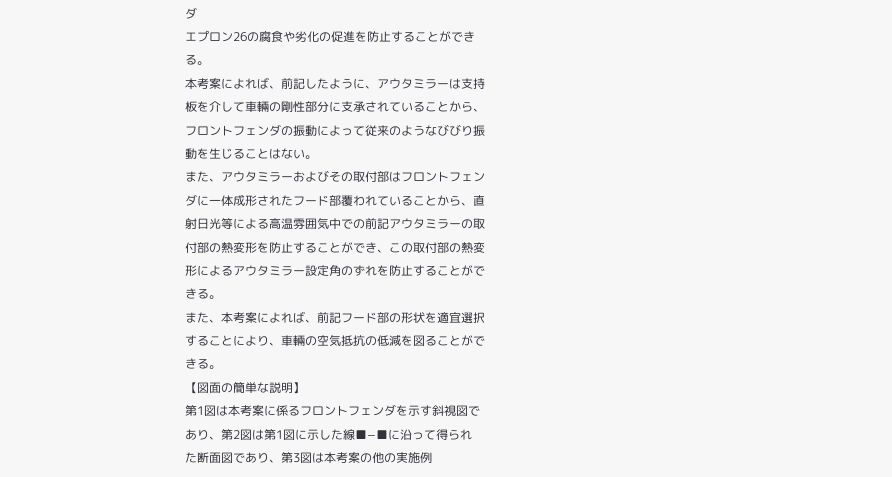ダ
エプロン26の腐食や劣化の促進を防止することができ
る。
本考案によれば、前記したように、アウタミラーは支持
板を介して車輛の剛性部分に支承されていることから、
フロントフェンダの振動によって従来のようなびびり振
動を生じることはない。
また、アウタミラーおよびその取付部はフロントフェン
ダに一体成形されたフード部覆われていることから、直
射日光等による高温雰囲気中での前記アウタミラーの取
付部の熱変形を防止することができ、この取付部の熱変
形によるアウタミラー設定角のずれを防止することがで
きる。
また、本考案によれば、前記フード部の形状を適宜選択
することにより、車輛の空気抵抗の低減を図ることがで
きる。
【図面の簡単な説明】
第1図は本考案に係るフロントフェンダを示す斜視図で
あり、第2図は第1図に示した線■−■に沿って得られ
た断面図であり、第3図は本考案の他の実施例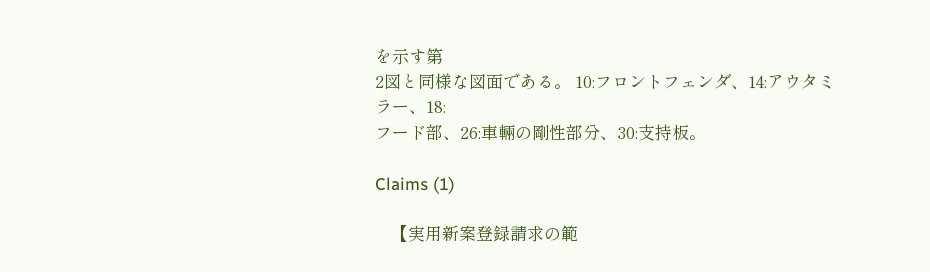を示す第
2図と同様な図面である。 10:フロントフェンダ、14:アウタミラー、18:
フード部、26:車輛の剛性部分、30:支持板。

Claims (1)

    【実用新案登録請求の範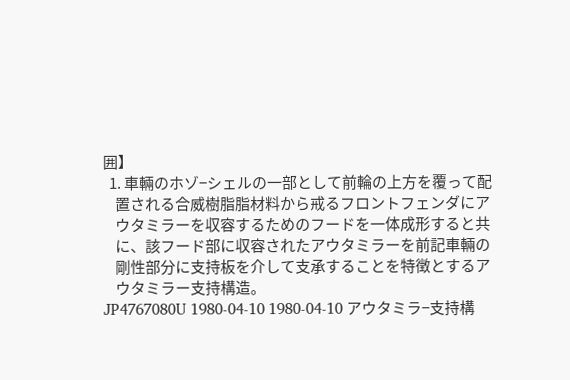囲】
  1. 車輛のホゾ−シェルの一部として前輪の上方を覆って配
    置される合威樹脂脂材料から戒るフロントフェンダにア
    ウタミラーを収容するためのフードを一体成形すると共
    に、該フード部に収容されたアウタミラーを前記車輛の
    剛性部分に支持板を介して支承することを特徴とするア
    ウタミラー支持構造。
JP4767080U 1980-04-10 1980-04-10 アウタミラ−支持構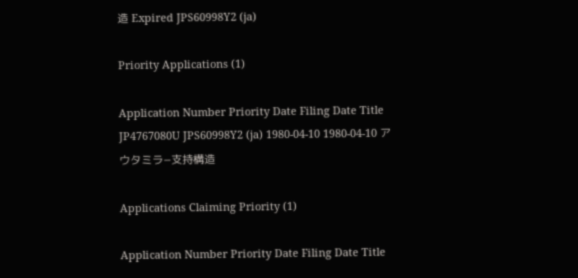造 Expired JPS60998Y2 (ja)

Priority Applications (1)

Application Number Priority Date Filing Date Title
JP4767080U JPS60998Y2 (ja) 1980-04-10 1980-04-10 アウタミラ−支持構造

Applications Claiming Priority (1)

Application Number Priority Date Filing Date Title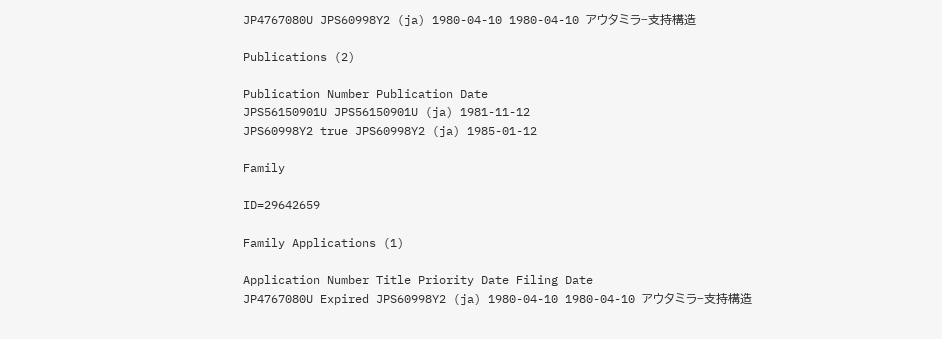JP4767080U JPS60998Y2 (ja) 1980-04-10 1980-04-10 アウタミラ−支持構造

Publications (2)

Publication Number Publication Date
JPS56150901U JPS56150901U (ja) 1981-11-12
JPS60998Y2 true JPS60998Y2 (ja) 1985-01-12

Family

ID=29642659

Family Applications (1)

Application Number Title Priority Date Filing Date
JP4767080U Expired JPS60998Y2 (ja) 1980-04-10 1980-04-10 アウタミラ−支持構造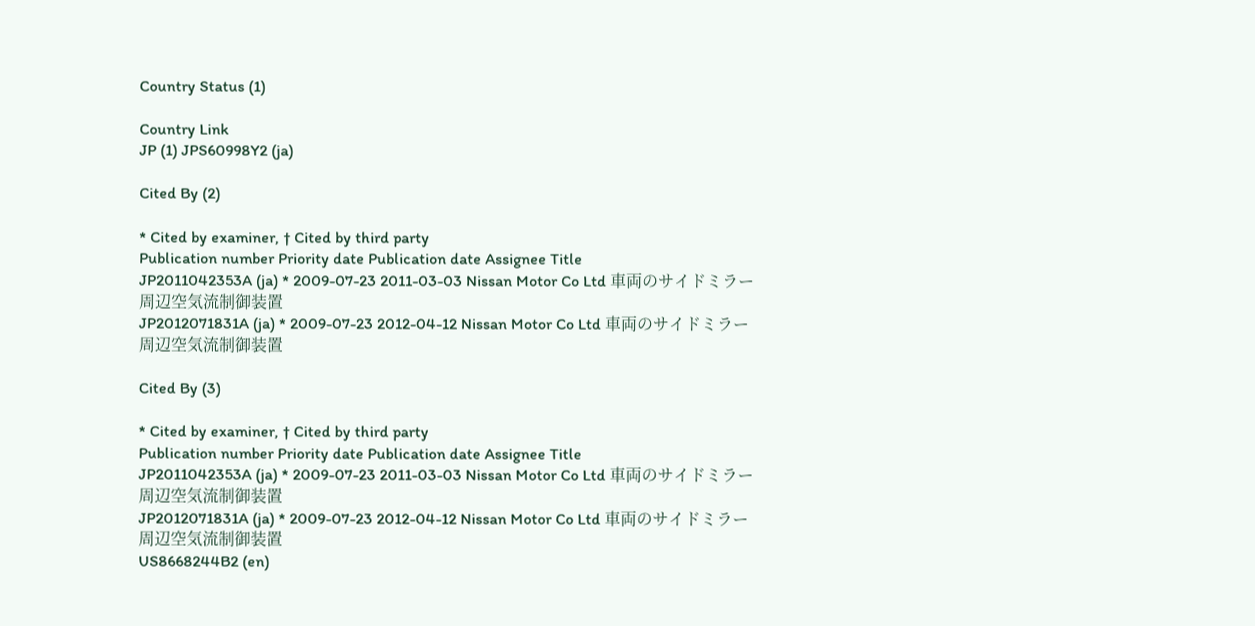Country Status (1)

Country Link
JP (1) JPS60998Y2 (ja)

Cited By (2)

* Cited by examiner, † Cited by third party
Publication number Priority date Publication date Assignee Title
JP2011042353A (ja) * 2009-07-23 2011-03-03 Nissan Motor Co Ltd 車両のサイドミラー周辺空気流制御装置
JP2012071831A (ja) * 2009-07-23 2012-04-12 Nissan Motor Co Ltd 車両のサイドミラー周辺空気流制御装置

Cited By (3)

* Cited by examiner, † Cited by third party
Publication number Priority date Publication date Assignee Title
JP2011042353A (ja) * 2009-07-23 2011-03-03 Nissan Motor Co Ltd 車両のサイドミラー周辺空気流制御装置
JP2012071831A (ja) * 2009-07-23 2012-04-12 Nissan Motor Co Ltd 車両のサイドミラー周辺空気流制御装置
US8668244B2 (en)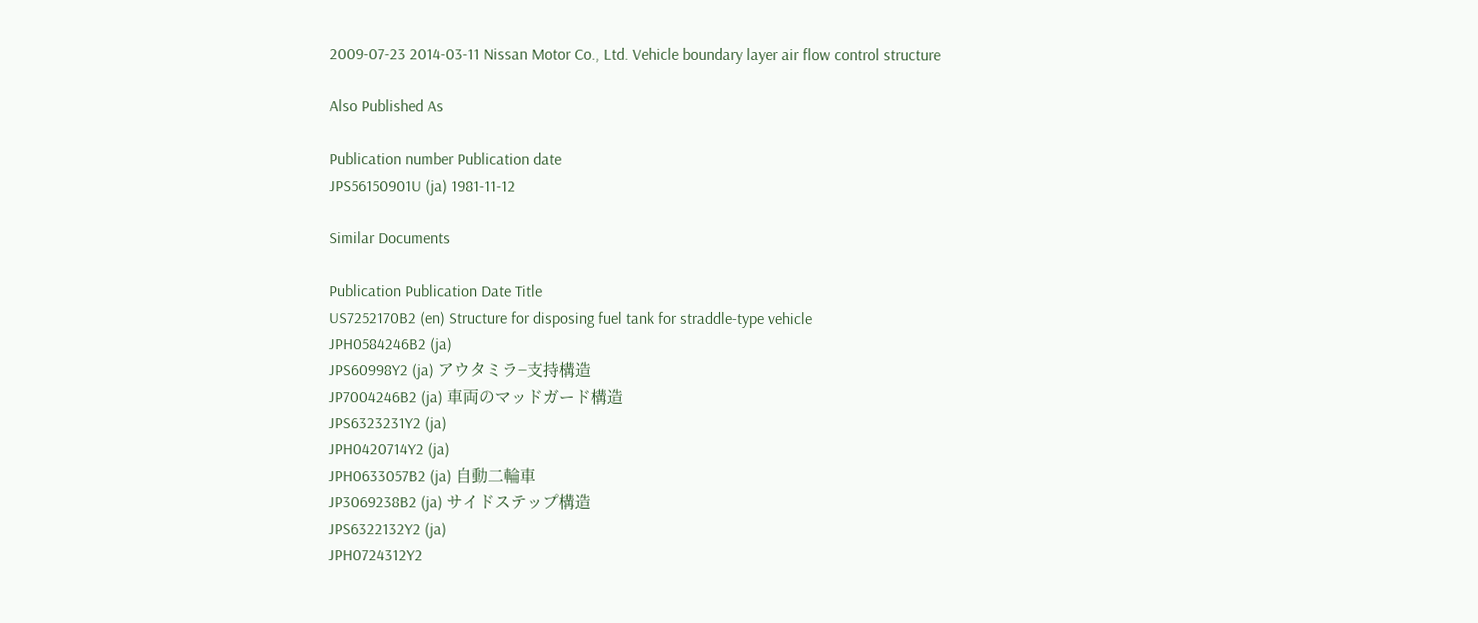2009-07-23 2014-03-11 Nissan Motor Co., Ltd. Vehicle boundary layer air flow control structure

Also Published As

Publication number Publication date
JPS56150901U (ja) 1981-11-12

Similar Documents

Publication Publication Date Title
US7252170B2 (en) Structure for disposing fuel tank for straddle-type vehicle
JPH0584246B2 (ja)
JPS60998Y2 (ja) アウタミラ−支持構造
JP7004246B2 (ja) 車両のマッドガード構造
JPS6323231Y2 (ja)
JPH0420714Y2 (ja)
JPH0633057B2 (ja) 自動二輪車
JP3069238B2 (ja) サイドステップ構造
JPS6322132Y2 (ja)
JPH0724312Y2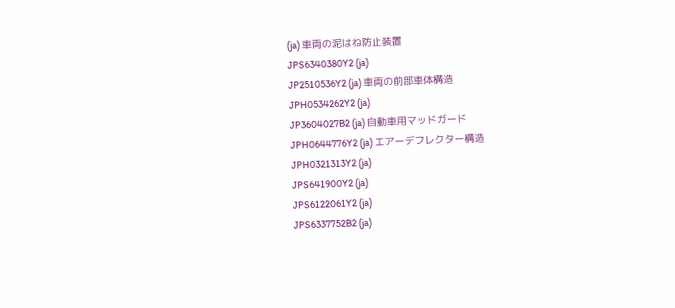(ja) 車両の泥はね防止装置
JPS6340380Y2 (ja)
JP2510536Y2 (ja) 車両の前部車体構造
JPH0534262Y2 (ja)
JP3604027B2 (ja) 自動車用マッドガード
JPH0644776Y2 (ja) エアーデフレクター構造
JPH0321313Y2 (ja)
JPS641900Y2 (ja)
JPS6122061Y2 (ja)
JPS6337752B2 (ja)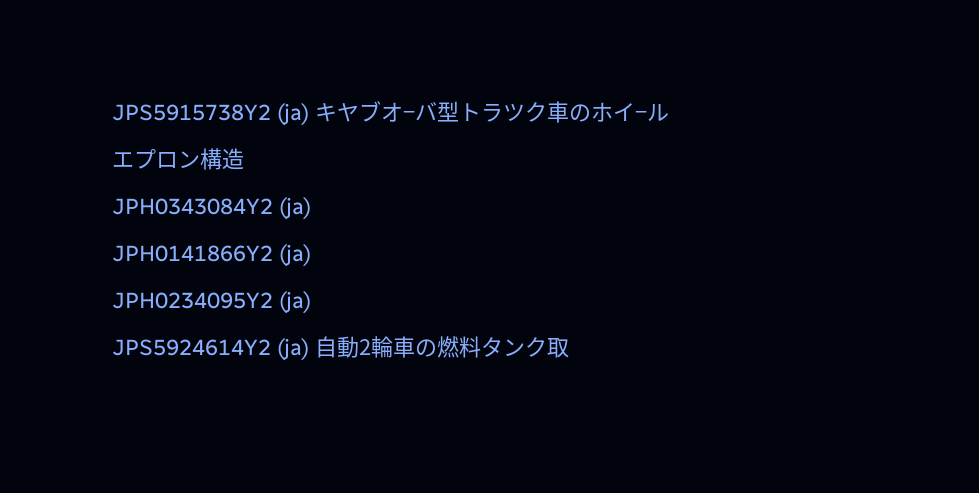JPS5915738Y2 (ja) キヤブオ−バ型トラツク車のホイ−ルエプロン構造
JPH0343084Y2 (ja)
JPH0141866Y2 (ja)
JPH0234095Y2 (ja)
JPS5924614Y2 (ja) 自動2輪車の燃料タンク取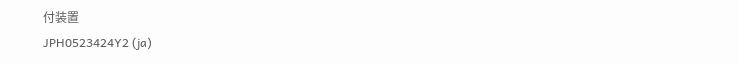付装置
JPH0523424Y2 (ja)